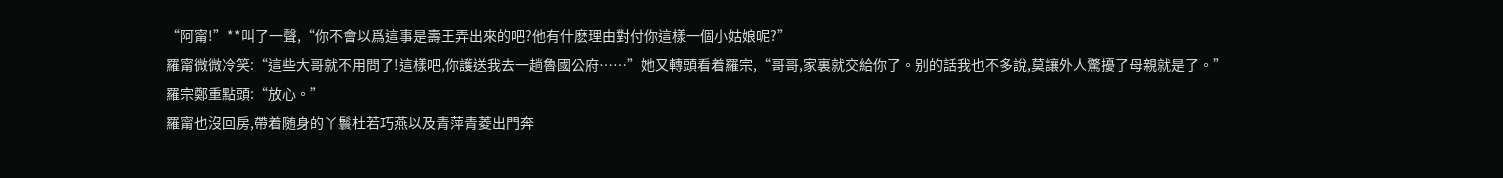“阿甯!”**叫了一聲,“你不會以爲這事是壽王弄出來的吧?他有什麽理由對付你這樣一個小姑娘呢?”
羅甯微微冷笑:“這些大哥就不用問了!這樣吧,你護送我去一趟魯國公府……”她又轉頭看着羅宗,“哥哥,家裏就交給你了。别的話我也不多說,莫讓外人驚擾了母親就是了。”
羅宗鄭重點頭:“放心。”
羅甯也沒回房,帶着随身的丫鬟杜若巧燕以及青萍青菱出門奔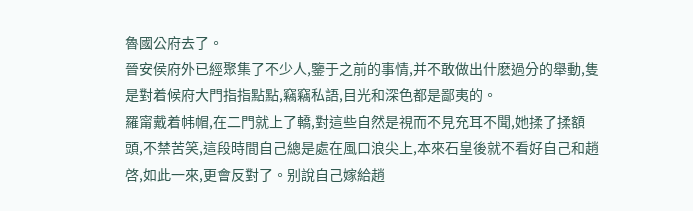魯國公府去了。
晉安侯府外已經聚集了不少人,鑒于之前的事情,并不敢做出什麽過分的舉動,隻是對着候府大門指指點點,竊竊私語,目光和深色都是鄙夷的。
羅甯戴着帏帽,在二門就上了轎,對這些自然是視而不見充耳不聞,她揉了揉額頭,不禁苦笑,這段時間自己總是處在風口浪尖上,本來石皇後就不看好自己和趙啓,如此一來,更會反對了。别說自己嫁給趙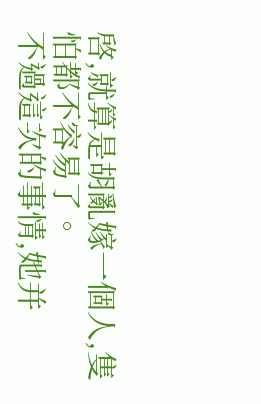啓,就算是胡亂嫁一個人,隻怕都不容易了。
不過這次的事情,她并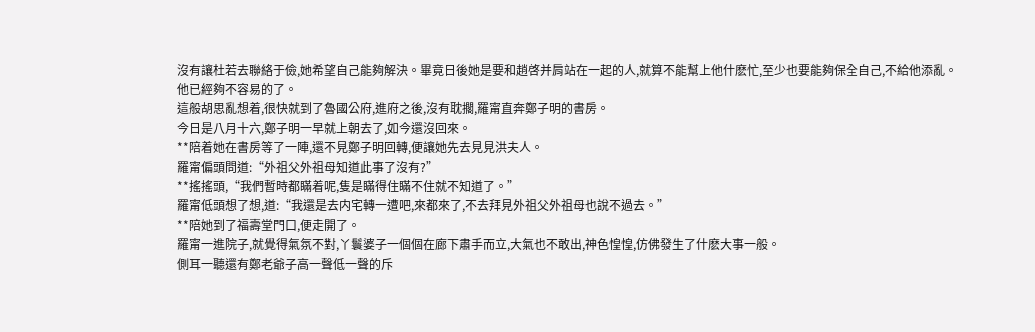沒有讓杜若去聯絡于儉,她希望自己能夠解決。畢竟日後她是要和趙啓并肩站在一起的人,就算不能幫上他什麽忙,至少也要能夠保全自己,不給他添亂。
他已經夠不容易的了。
這般胡思亂想着,很快就到了魯國公府,進府之後,沒有耽擱,羅甯直奔鄭子明的書房。
今日是八月十六,鄭子明一早就上朝去了,如今還沒回來。
**陪着她在書房等了一陣,還不見鄭子明回轉,便讓她先去見見洪夫人。
羅甯偏頭問道:“外祖父外祖母知道此事了沒有?”
**搖搖頭,“我們暫時都瞞着呢,隻是瞞得住瞞不住就不知道了。”
羅甯低頭想了想,道:“我還是去内宅轉一遭吧,來都來了,不去拜見外祖父外祖母也說不過去。”
**陪她到了福壽堂門口,便走開了。
羅甯一進院子,就覺得氣氛不對,丫鬟婆子一個個在廊下肅手而立,大氣也不敢出,神色惶惶,仿佛發生了什麽大事一般。
側耳一聽還有鄭老爺子高一聲低一聲的斥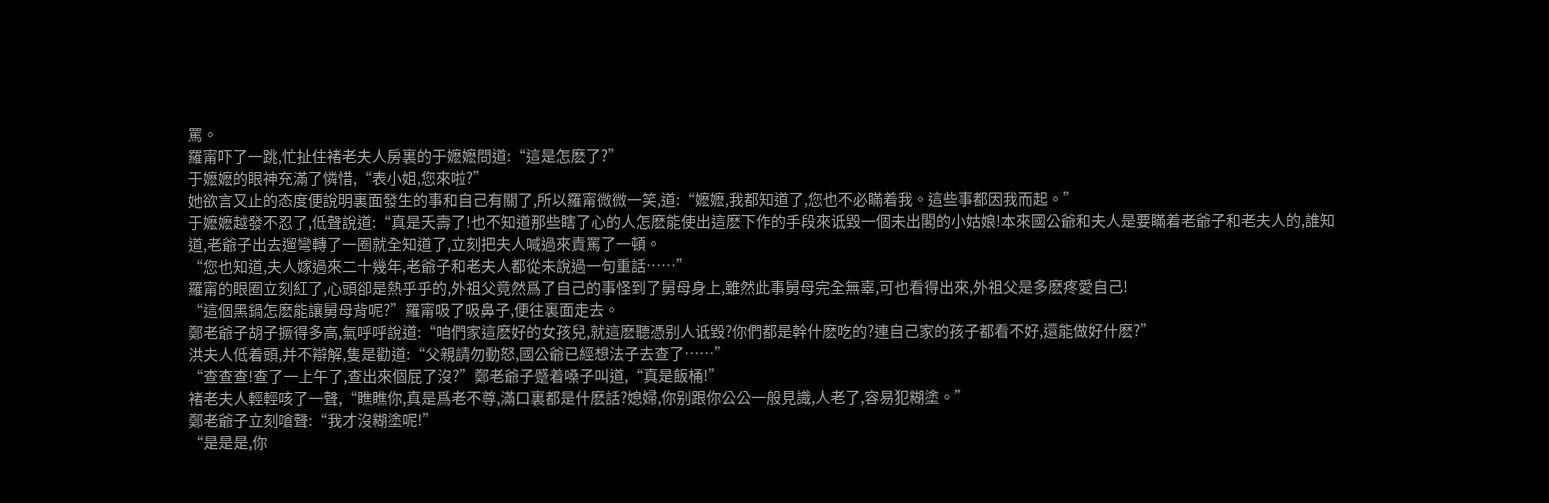罵。
羅甯吓了一跳,忙扯住褚老夫人房裏的于嬷嬷問道:“這是怎麽了?”
于嬷嬷的眼神充滿了憐惜,“表小姐,您來啦?”
她欲言又止的态度便說明裏面發生的事和自己有關了,所以羅甯微微一笑,道:“嬷嬷,我都知道了,您也不必瞞着我。這些事都因我而起。”
于嬷嬷越發不忍了,低聲說道:“真是夭壽了!也不知道那些瞎了心的人怎麽能使出這麽下作的手段來诋毀一個未出閣的小姑娘!本來國公爺和夫人是要瞞着老爺子和老夫人的,誰知道,老爺子出去遛彎轉了一圈就全知道了,立刻把夫人喊過來責罵了一頓。
“您也知道,夫人嫁過來二十幾年,老爺子和老夫人都從未說過一句重話……”
羅甯的眼圈立刻紅了,心頭卻是熱乎乎的,外祖父竟然爲了自己的事怪到了舅母身上,雖然此事舅母完全無辜,可也看得出來,外祖父是多麽疼愛自己!
“這個黑鍋怎麽能讓舅母背呢?”羅甯吸了吸鼻子,便往裏面走去。
鄭老爺子胡子撅得多高,氣呼呼說道:“咱們家這麽好的女孩兒,就這麽聽憑别人诋毀?你們都是幹什麽吃的?連自己家的孩子都看不好,還能做好什麽?”
洪夫人低着頭,并不辯解,隻是勸道:“父親請勿動怒,國公爺已經想法子去查了……”
“查查查!查了一上午了,查出來個屁了沒?”鄭老爺子蹙着嗓子叫道,“真是飯桶!”
褚老夫人輕輕咳了一聲,“瞧瞧你,真是爲老不尊,滿口裏都是什麽話?媳婦,你别跟你公公一般見識,人老了,容易犯糊塗。”
鄭老爺子立刻嗆聲:“我才沒糊塗呢!”
“是是是,你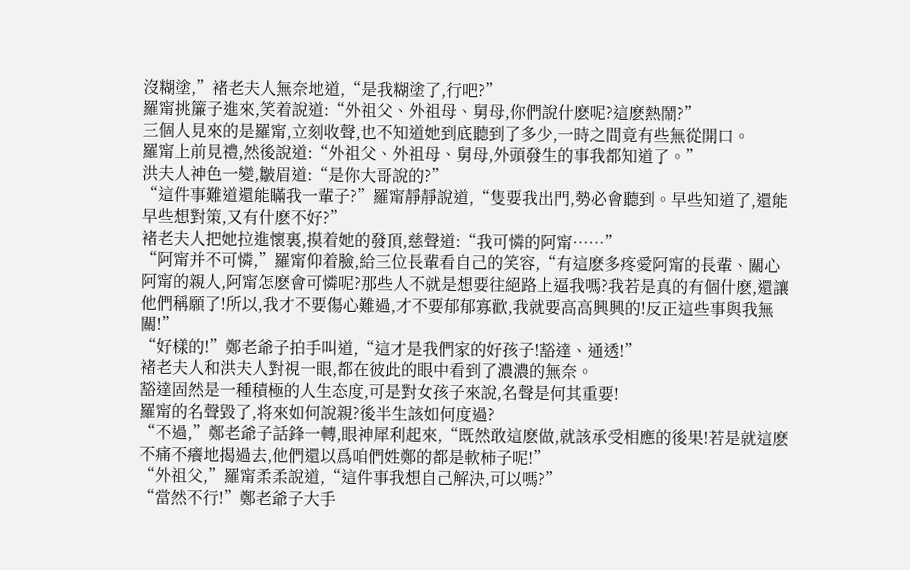沒糊塗,”褚老夫人無奈地道,“是我糊塗了,行吧?”
羅甯挑簾子進來,笑着說道:“外祖父、外祖母、舅母,你們說什麽呢?這麽熱鬧?”
三個人見來的是羅甯,立刻收聲,也不知道她到底聽到了多少,一時之間竟有些無從開口。
羅甯上前見禮,然後說道:“外祖父、外祖母、舅母,外頭發生的事我都知道了。”
洪夫人神色一變,皺眉道:“是你大哥說的?”
“這件事難道還能瞞我一輩子?”羅甯靜靜說道,“隻要我出門,勢必會聽到。早些知道了,還能早些想對策,又有什麽不好?”
褚老夫人把她拉進懷裏,摸着她的發頂,慈聲道:“我可憐的阿甯……”
“阿甯并不可憐,”羅甯仰着臉,給三位長輩看自己的笑容,“有這麽多疼愛阿甯的長輩、關心阿甯的親人,阿甯怎麽會可憐呢?那些人不就是想要往絕路上逼我嗎?我若是真的有個什麽,還讓他們稱願了!所以,我才不要傷心難過,才不要郁郁寡歡,我就要高高興興的!反正這些事與我無關!”
“好樣的!”鄭老爺子拍手叫道,“這才是我們家的好孩子!豁達、通透!”
褚老夫人和洪夫人對視一眼,都在彼此的眼中看到了濃濃的無奈。
豁達固然是一種積極的人生态度,可是對女孩子來說,名聲是何其重要!
羅甯的名聲毀了,将來如何說親?後半生該如何度過?
“不過,”鄭老爺子話鋒一轉,眼神犀利起來,“既然敢這麽做,就該承受相應的後果!若是就這麽不痛不癢地揭過去,他們還以爲咱們姓鄭的都是軟柿子呢!”
“外祖父,”羅甯柔柔說道,“這件事我想自己解決,可以嗎?”
“當然不行!”鄭老爺子大手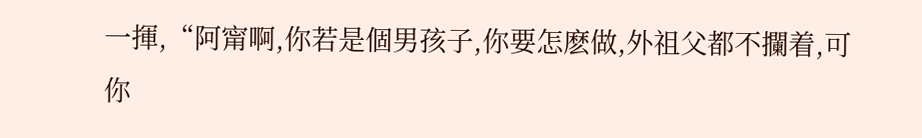一揮,“阿甯啊,你若是個男孩子,你要怎麽做,外祖父都不攔着,可你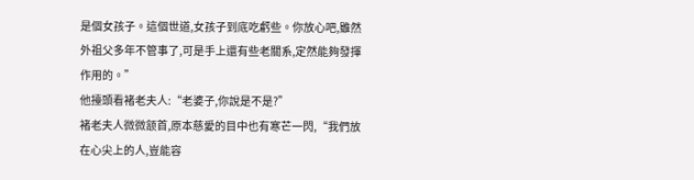是個女孩子。這個世道,女孩子到底吃虧些。你放心吧,雖然外祖父多年不管事了,可是手上還有些老關系,定然能夠發揮作用的。”
他擡頭看褚老夫人:“老婆子,你說是不是?”
褚老夫人微微颔首,原本慈愛的目中也有寒芒一閃,“我們放在心尖上的人,豈能容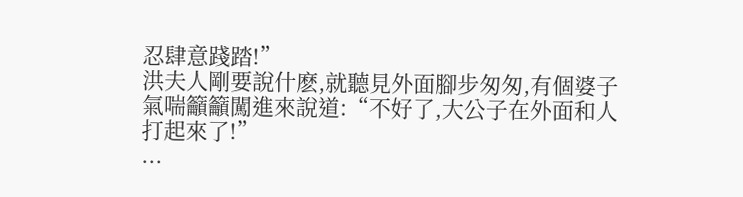忍肆意踐踏!”
洪夫人剛要說什麽,就聽見外面腳步匆匆,有個婆子氣喘籲籲闖進來說道:“不好了,大公子在外面和人打起來了!”
...